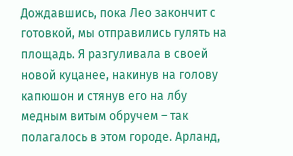Дождавшись, пока Лео закончит с готовкой, мы отправились гулять на площадь. Я разгуливала в своей новой куцанее, накинув на голову капюшон и стянув его на лбу медным витым обручем – так полагалось в этом городе. Арланд,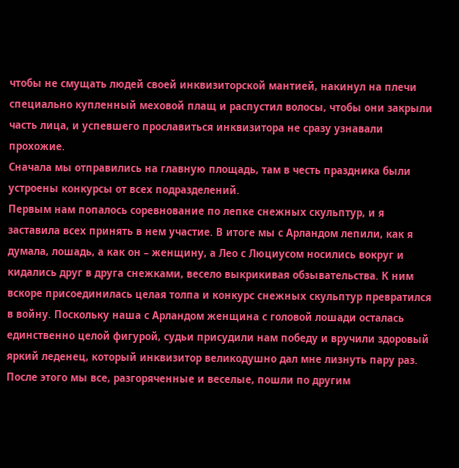чтобы не смущать людей своей инквизиторской мантией, накинул на плечи специально купленный меховой плащ и распустил волосы, чтобы они закрыли часть лица, и успевшего прославиться инквизитора не сразу узнавали прохожие.
Сначала мы отправились на главную площадь, там в честь праздника были устроены конкурсы от всех подразделений.
Первым нам попалось соревнование по лепке снежных скульптур, и я заставила всех принять в нем участие. В итоге мы с Арландом лепили, как я думала, лошадь, а как он – женщину, а Лео с Люциусом носились вокруг и кидались друг в друга снежками, весело выкрикивая обзывательства. К ним вскоре присоединилась целая толпа и конкурс снежных скульптур превратился в войну. Поскольку наша с Арландом женщина с головой лошади осталась единственно целой фигурой, судьи присудили нам победу и вручили здоровый яркий леденец, который инквизитор великодушно дал мне лизнуть пару раз.
После этого мы все, разгоряченные и веселые, пошли по другим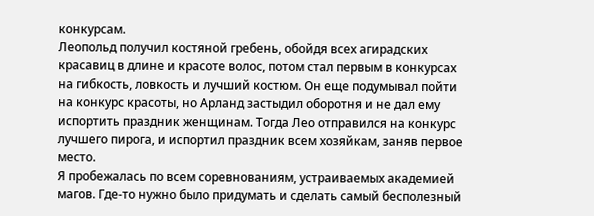конкурсам.
Леопольд получил костяной гребень, обойдя всех агирадских красавиц в длине и красоте волос, потом стал первым в конкурсах на гибкость, ловкость и лучший костюм. Он еще подумывал пойти на конкурс красоты, но Арланд застыдил оборотня и не дал ему испортить праздник женщинам. Тогда Лео отправился на конкурс лучшего пирога, и испортил праздник всем хозяйкам, заняв первое место.
Я пробежалась по всем соревнованиям, устраиваемых академией магов. Где-то нужно было придумать и сделать самый бесполезный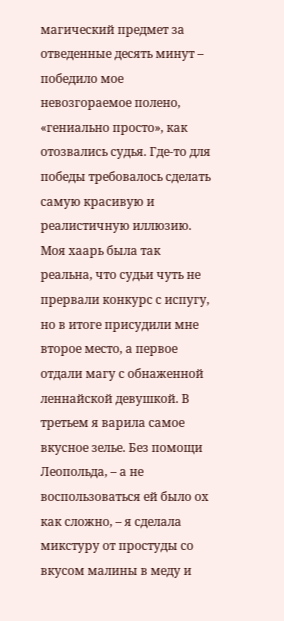магический предмет за отведенные десять минут – победило мое невозгораемое полено, «гениально просто», как отозвались судья. Где-то для победы требовалось сделать самую красивую и реалистичную иллюзию. Моя хаарь была так реальна, что судьи чуть не прервали конкурс с испугу, но в итоге присудили мне второе место, а первое отдали магу с обнаженной леннайской девушкой. В третьем я варила самое вкусное зелье. Без помощи Леопольда, – а не воспользоваться ей было ох как сложно, – я сделала микстуру от простуды со вкусом малины в меду и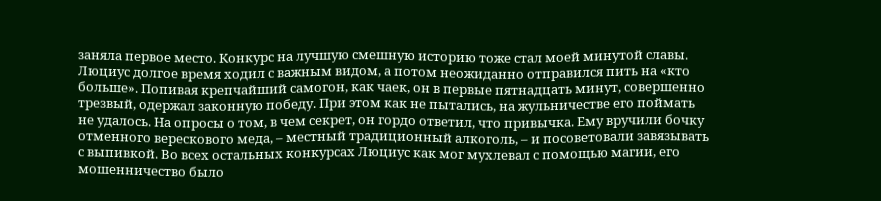заняла первое место. Конкурс на лучшую смешную историю тоже стал моей минутой славы.
Люциус долгое время ходил с важным видом, а потом неожиданно отправился пить на «кто больше». Попивая крепчайший самогон, как чаек, он в первые пятнадцать минут, совершенно трезвый, одержал законную победу. При этом как не пытались, на жульничестве его поймать не удалось. На опросы о том, в чем секрет, он гордо ответил, что привычка. Ему вручили бочку отменного верескового меда, – местный традиционный алкоголь, – и посоветовали завязывать с выпивкой. Во всех остальных конкурсах Люциус как мог мухлевал с помощью магии, его мошенничество было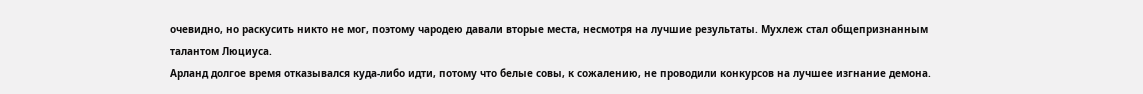очевидно, но раскусить никто не мог, поэтому чародею давали вторые места, несмотря на лучшие результаты. Мухлеж стал общепризнанным талантом Люциуса.
Арланд долгое время отказывался куда-либо идти, потому что белые совы, к сожалению, не проводили конкурсов на лучшее изгнание демона.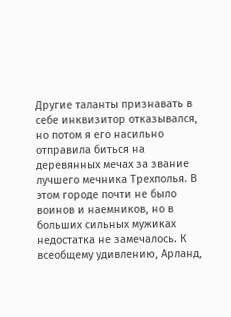Другие таланты признавать в себе инквизитор отказывался, но потом я его насильно отправила биться на деревянных мечах за звание лучшего мечника Трехполья. В этом городе почти не было воинов и наемников, но в больших сильных мужиках недостатка не замечалось. К всеобщему удивлению, Арланд,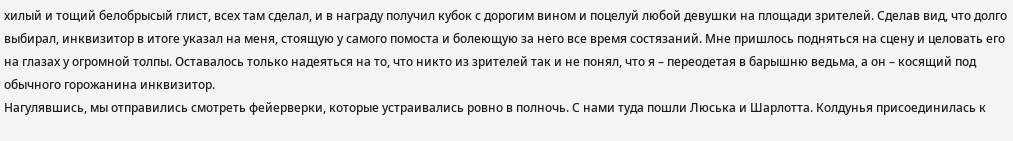хилый и тощий белобрысый глист, всех там сделал, и в награду получил кубок с дорогим вином и поцелуй любой девушки на площади зрителей. Сделав вид, что долго выбирал, инквизитор в итоге указал на меня, стоящую у самого помоста и болеющую за него все время состязаний. Мне пришлось подняться на сцену и целовать его на глазах у огромной толпы. Оставалось только надеяться на то, что никто из зрителей так и не понял, что я – переодетая в барышню ведьма, а он – косящий под обычного горожанина инквизитор.
Нагулявшись, мы отправились смотреть фейерверки, которые устраивались ровно в полночь. С нами туда пошли Люська и Шарлотта. Колдунья присоединилась к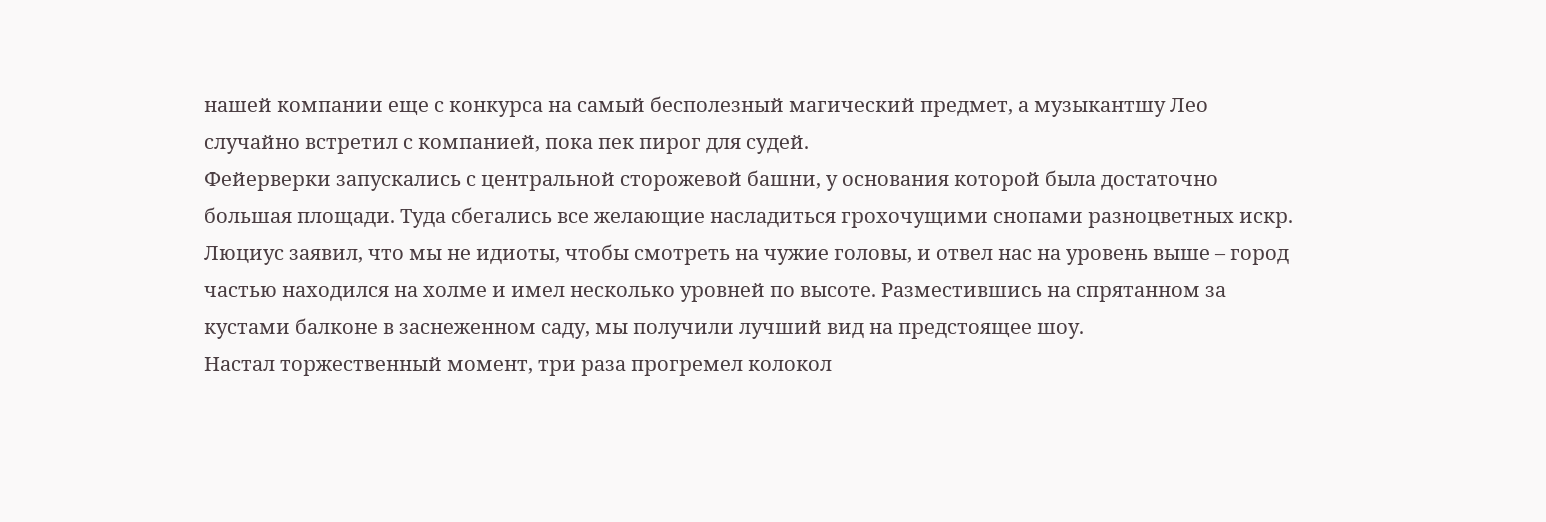нашей компании еще с конкурса на самый бесполезный магический предмет, а музыкантшу Лео случайно встретил с компанией, пока пек пирог для судей.
Фейерверки запускались с центральной сторожевой башни, у основания которой была достаточно большая площади. Туда сбегались все желающие насладиться грохочущими снопами разноцветных искр. Люциус заявил, что мы не идиоты, чтобы смотреть на чужие головы, и отвел нас на уровень выше – город частью находился на холме и имел несколько уровней по высоте. Разместившись на спрятанном за кустами балконе в заснеженном саду, мы получили лучший вид на предстоящее шоу.
Настал торжественный момент, три раза прогремел колокол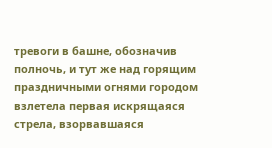тревоги в башне, обозначив полночь, и тут же над горящим праздничными огнями городом взлетела первая искрящаяся стрела, взорвавшаяся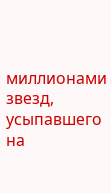миллионами звезд, усыпавшего на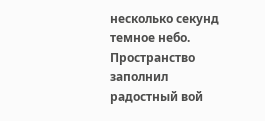несколько секунд темное небо. Пространство заполнил радостный вой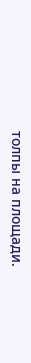толпы на площади.